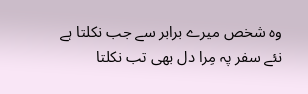وہ شخص میرے برابر سے جب نکلتا ہے
نئے سفر پہ مِرا دل بھی تب نکلتا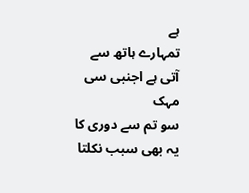ہے
تمہارے ہاتھ سے آتی ہے اجنبی سی مہک
سو تم سے دوری کا یہ بھی سبب نکلتا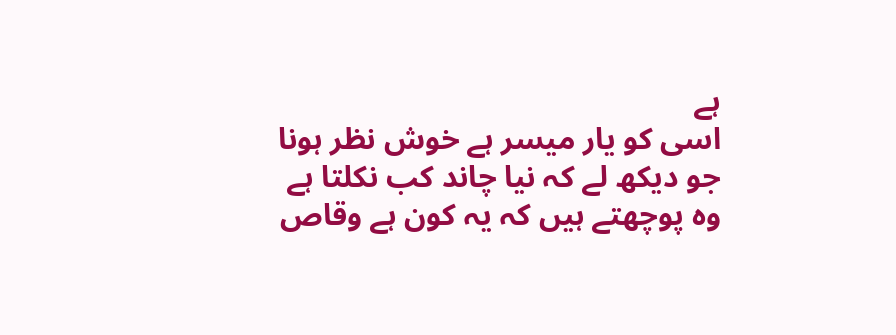ہے
اسی کو یار میسر ہے خوش نظر ہونا
جو دیکھ لے کہ نیا چاند کب نکلتا ہے
وہ پوچھتے ہیں کہ یہ کون ہے وقاص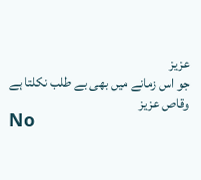عزیز
جو اس زمانے میں بھی بے طلب نکلتا ہے
وقاص عزیز
No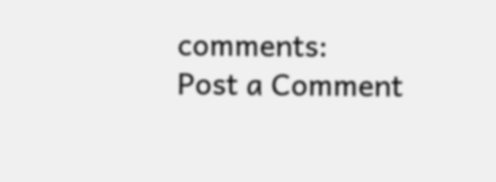comments:
Post a Comment